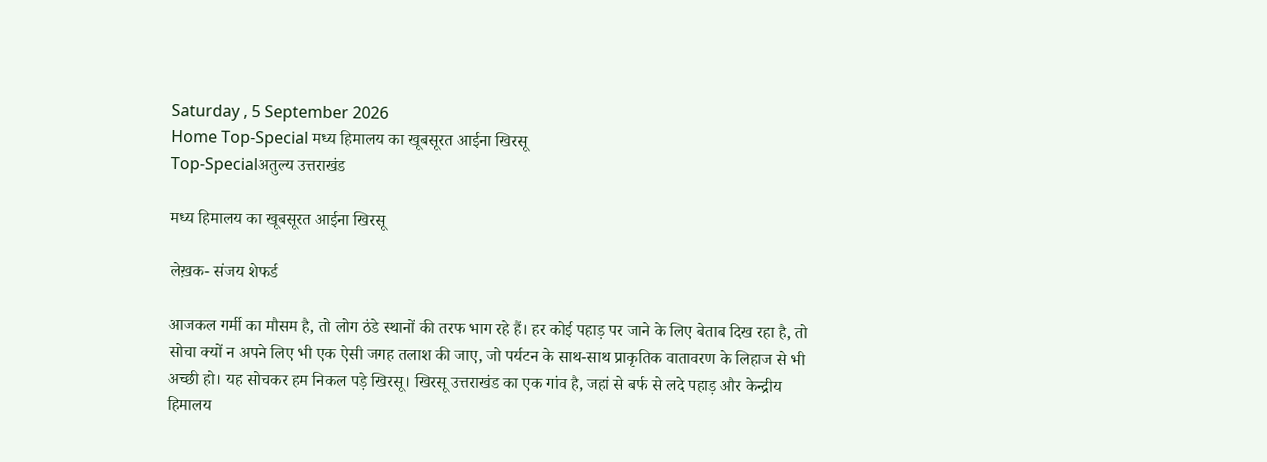Saturday , 5 September 2026
Home Top-Special मध्य हिमालय का खूबसूरत आईना खिरसू
Top-Specialअतुल्य उत्तराखंड

मध्य हिमालय का खूबसूरत आईना खिरसू

लेख़क- संजय शेफर्ड

आजकल गर्मी का मौसम है, तो लोग ठंडे स्थानों की तरफ भाग रहे हैं। हर कोई पहाड़ पर जाने के लिए बेताब दिख रहा है, तो सोचा क्यों न अपने लिए भी एक ऐसी जगह तलाश की जाए, जो पर्यटन के साथ-साथ प्राकृतिक वातावरण के लिहाज से भी अच्छी हो। यह सोचकर हम निकल पड़े खिरसू। खिरसू उत्तराखंड का एक गांव है, जहां से बर्फ से लदे पहाड़ और केन्द्रीय हिमालय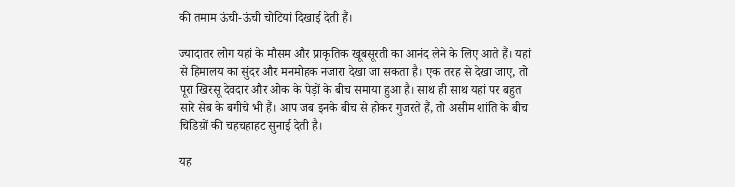की तमाम ऊंची-ऊंची चोटियां दिखाई देती हैं।

ज्यादातर लोग यहां के मौसम और प्राकृतिक खूबसूरती का आनंद लेने के लिए आते हैं। यहां से हिमालय का सुंदर और मनमोहक नजारा देखा जा सकता है। एक तरह से देखा जाए, तो पूरा खिरसू देवदार और ओक के पेड़ों के बीच समाया हुआ है। साथ ही साथ यहां पर बहुत सारे सेब के बगीचे भी हैं। आप जब इनके बीच से होकर गुजरते हैं, तो असीम शांति के बीच चिडिय़ों की चहचहाहट सुनाई देती है।

यह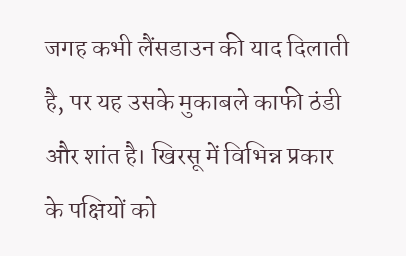जगह कभी लैंसडाउन की याद दिलाती है, पर यह उसके मुकाबले काफी ठंडी और शांत है। खिरसू में विभिन्न प्रकार के पक्षियों को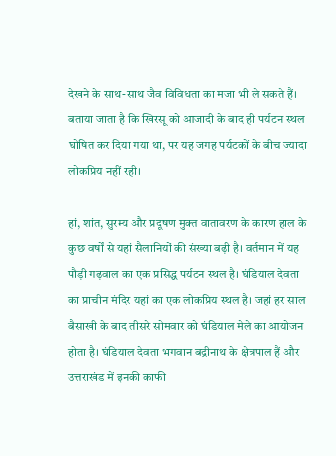देखने के साथ-साथ जैव विविधता का मजा भी ले सकते हैं। बताया जाता है कि खिरसू को आजादी के बाद ही पर्यटन स्थल घोषित कर दिया गया था, पर यह जगह पर्यटकों के बीच ज्यादा लोकप्रिय नहीं रही।

हां, शांत, सुरम्य और प्रदूषण मुक्त वातावरण के कारण हाल के कुछ वर्षों से यहां सैलानियों की संख्या बढ़ी है। वर्तमान में यह पौड़ी गढ़वाल का एक प्रसिद्ध पर्यटन स्थल है। घंडियाल देवता का प्राचीन मंदिर यहां का एक लोकप्रिय स्थल है। जहां हर साल बैसाखी के बाद तीसरे सोमवार को घंडियाल मेले का आयोजन होता है। घंडियाल देवता भगवान बद्रीनाथ के क्षेत्रपाल हैं और उत्तराखंड में इनकी काफी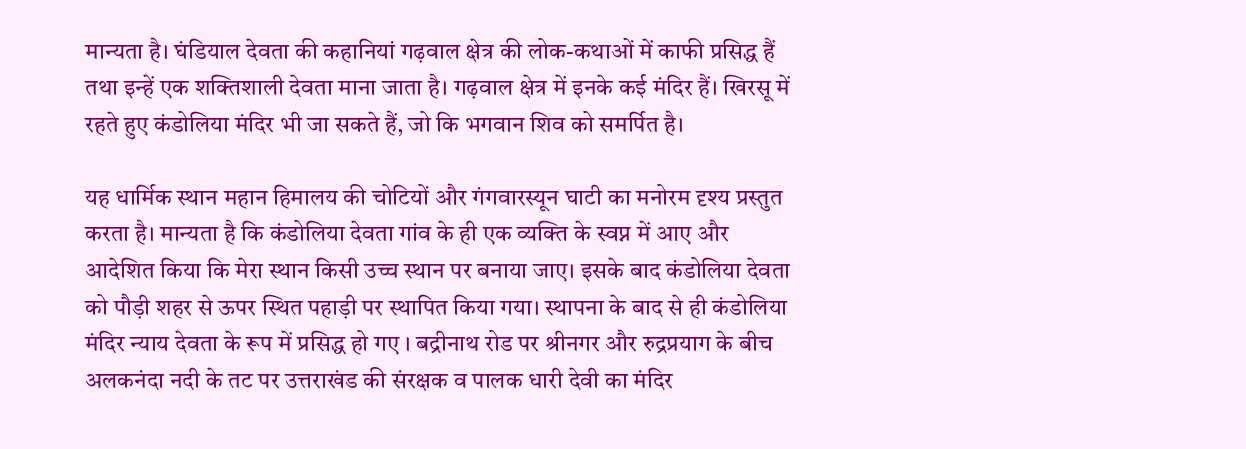मान्यता है। घंडियाल देवता की कहानियां गढ़वाल क्षेत्र की लोक-कथाओं में काफी प्रसिद्ध हैं तथा इन्हें एक शक्तिशाली देवता माना जाता है। गढ़वाल क्षेत्र में इनके कई मंदिर हैं। खिरसू में रहते हुए कंडोलिया मंदिर भी जा सकते हैं, जो कि भगवान शिव को समर्पित है।

यह धार्मिक स्थान महान हिमालय की चोटियों और गंगवारस्यून घाटी का मनोरम दृश्य प्रस्तुत करता है। मान्यता है कि कंडोलिया देवता गांव के ही एक व्यक्ति के स्वप्न में आए और आदेशित किया कि मेरा स्थान किसी उच्च स्थान पर बनाया जाए। इसके बाद कंडोलिया देवता को पौड़ी शहर से ऊपर स्थित पहाड़ी पर स्थापित किया गया। स्थापना के बाद से ही कंडोलिया मंदिर न्याय देवता के रूप में प्रसिद्ध हो गए । बद्रीनाथ रोड पर श्रीनगर और रुद्रप्रयाग के बीच अलकनंदा नदी के तट पर उत्तराखंड की संरक्षक व पालक धारी देवी का मंदिर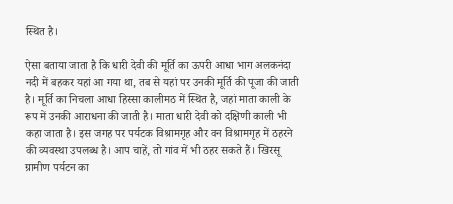स्थित है।

ऐसा बताया जाता है कि धारी देवी की मूर्ति का ऊपरी आधा भाग अलकनंदा नदी में बहकर यहां आ गया था, तब से यहां पर उनकी मूर्ति की पूजा की जाती है। मूर्ति का निचला आधा हिस्सा कालीमठ में स्थित है, जहां माता काली के रूप में उनकी आराधना की जाती है। माता धारी देवी को दक्षिणी काली भी कहा जाता है। इस जगह पर पर्यटक विश्रामगृह और वन विश्रामगृह में ठहरने की व्यवस्था उपलब्ध है। आप चाहें, तो गांव में भी ठहर सकते हैं। खिरसू ग्रामीण पर्यटन का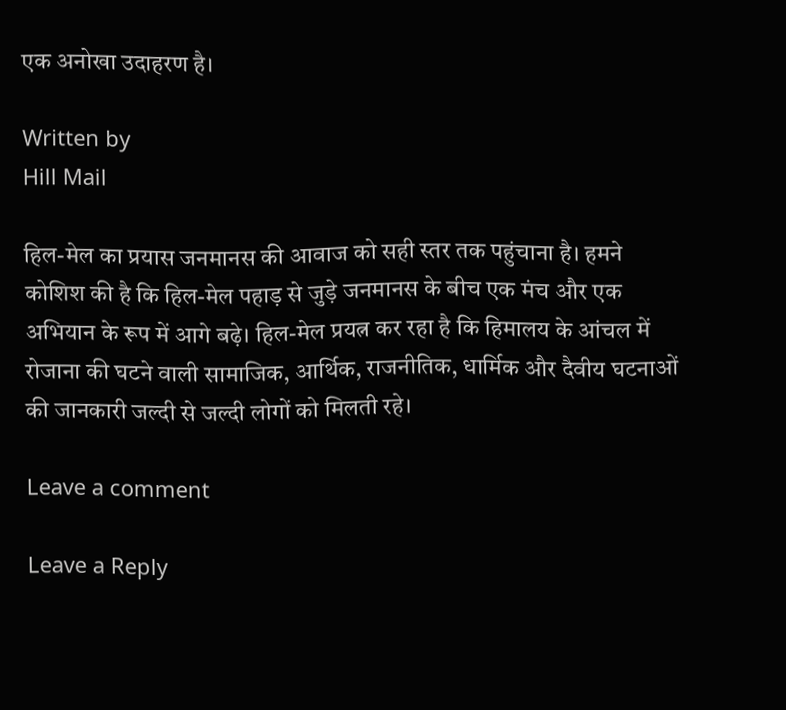एक अनोखा उदाहरण है।

Written by
Hill Mail

हिल-मेल का प्रयास जनमानस की आवाज को सही स्तर तक पहुंचाना है। हमने कोशिश की है कि हिल-मेल पहाड़ से जुड़े जनमानस के बीच एक मंच और एक अभियान के रूप में आगे बढ़े। हिल-मेल प्रयत्न कर रहा है कि हिमालय के आंचल में रोजाना की घटने वाली सामाजिक, आर्थिक, राजनीतिक, धार्मिक और दैवीय घटनाओं की जानकारी जल्दी से जल्दी लोगों को मिलती रहे।

Leave a comment

Leave a Reply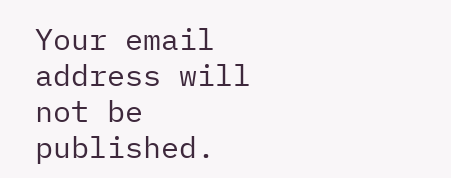Your email address will not be published.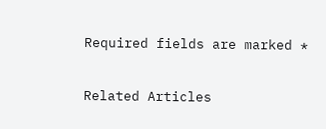Required fields are marked *

Related Articles